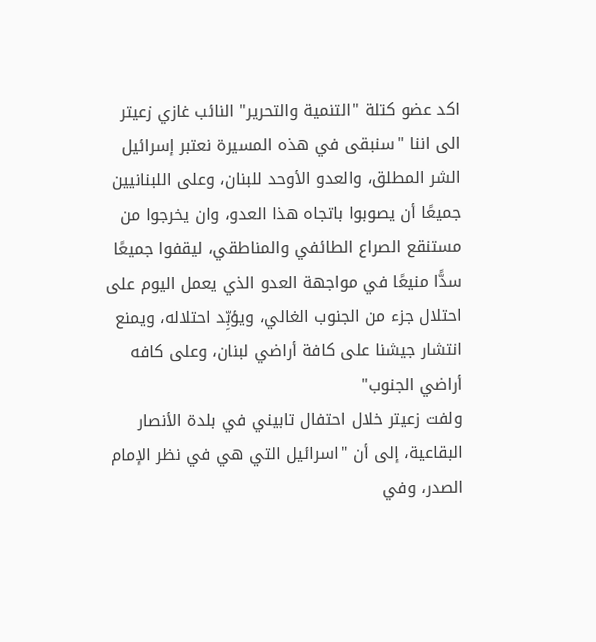اكد عضو كتلة "التنمية والتحرير" النائب غازي زعيتر الى اننا "سنبقى في هذه المسيرة نعتبر إسرائيل الشر المطلق، والعدو الأوحد للبنان، وعلى اللبنانيين جميعًا أن يصوبوا باتجاه هذا العدو، وان يخرجوا من مستنقع الصراع الطائفي والمناطقي، ليقفوا جميعًا سدًّا منيعًا في مواجهة العدو الذي يعمل اليوم على احتلال جزء من الجنوب الغالي، ويؤبِّد احتلاله، ويمنع انتشار جيشنا على كافة أراضي لبنان، وعلى كافه أراضي الجنوب"
ولفت زعيتر خلال احتفال تابيني في بلدة الأنصار البقاعية، إلى أن "اسرائيل التي هي في نظر الإمام الصدر، وفي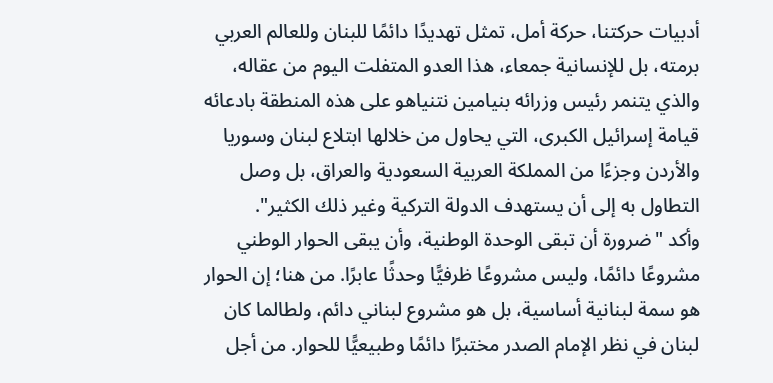أدبيات حركتنا، حركة أمل، تمثل تهديدًا دائمًا للبنان وللعالم العربي برمته، بل للإنسانية جمعاء، هذا العدو المتفلت اليوم من عقاله، والذي يتنمر رئيس وزرائه بنيامين نتنياهو على هذه المنطقة بادعائه قيامة إسرائيل الكبرى، التي يحاول من خلالها ابتلاع لبنان وسوريا والأردن وجزءًا من المملكة العربية السعودية والعراق، بل وصل التطاول به إلى أن يستهدف الدولة التركية وغير ذلك الكثير".
وأكد "ضرورة أن تبقى الوحدة الوطنية، وأن يبقى الحوار الوطني مشروعًا دائمًا، وليس مشروعًا ظرفيًّا وحدثًا عابرًا. من هنا؛ إن الحوار هو سمة لبنانية أساسية، بل هو مشروع لبناني دائم، ولطالما كان لبنان في نظر الإمام الصدر مختبرًا دائمًا وطبيعيًّا للحوار. من أجل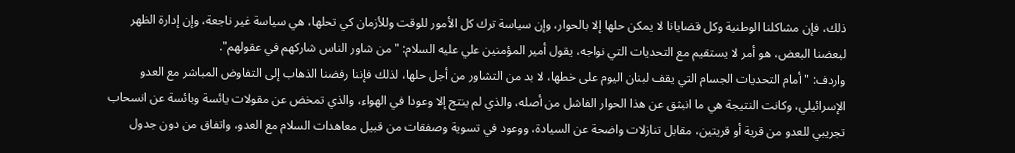ذلك، فإن مشاكلنا الوطنية وكل قضايانا لا يمكن حلها إلا بالحوار، وإن سياسة ترك كل الأمور للوقت وللأزمان كي تحلها، هي سياسة غير ناجعة، وإن إدارة الظهر لبعضنا البعض، هو أمر لا يستقيم مع التحديات التي نواجه، يقول أمير المؤمنين علي عليه السلام: "من شاور الناس شاركهم في عقولهم".
واردف: "أمام التحديات الجسام التي يقف لبنان اليوم على خطها، لا بد من التشاور من أجل حلها، لذلك فإننا رفضنا الذهاب إلى التفاوض المباشر مع العدو الإسرائيلي، وكانت النتيجة هي ما انبثق عن هذا الحوار الفاشل من أصله، والذي لم ينتج إلا وعودا في الهواء، والذي تمخض عن مقولات يائسة وبائسة عن انسحاب تجريبي للعدو من قرية أو قريتين، مقابل تنازلات واضحة عن السيادة، ووعود في تسوية وصفقات من قبيل معاهدات السلام مع العدو، واتفاق من دون جدول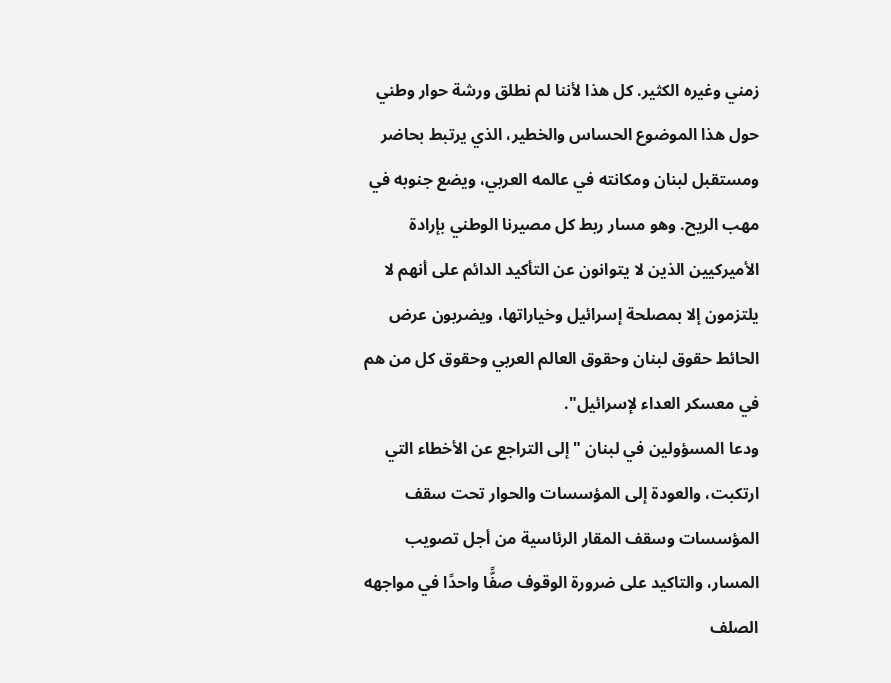زمني وغيره الكثير. كل هذا لأننا لم نطلق ورشة حوار وطني حول هذا الموضوع الحساس والخطير، الذي يرتبط بحاضر ومستقبل لبنان ومكانته في عالمه العربي، ويضع جنوبه في مهب الريح. وهو مسار ربط كل مصيرنا الوطني بإرادة الأميركيين الذين لا يتوانون عن التأكيد الدائم على أنهم لا يلتزمون إلا بمصلحة إسرائيل وخياراتها، ويضربون عرض الحائط حقوق لبنان وحقوق العالم العربي وحقوق كل من هم في معسكر العداء لإسرائيل".
ودعا المسؤولين في لبنان "إلى التراجع عن الأخطاء التي ارتكبت، والعودة إلى المؤسسات والحوار تحت سقف المؤسسات وسقف المقار الرئاسية من أجل تصويب المسار، والتاكيد على ضرورة الوقوف صفًّا واحدًا في مواجهه الصلف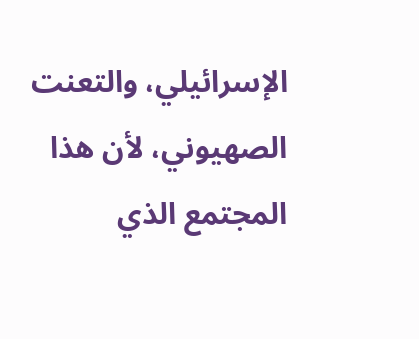الإسرائيلي، والتعنت الصهيوني، لأن هذا المجتمع الذي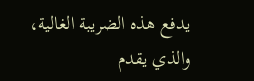يدفع هذه الضريبة الغالية، والذي يقدم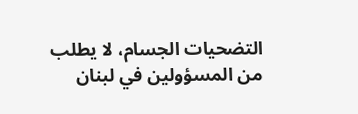التضحيات الجسام، لا يطلب من المسؤولين في لبنان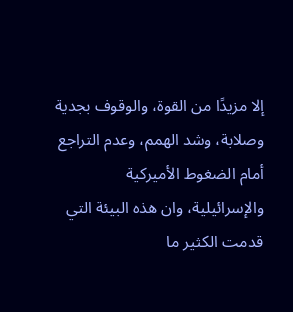إلا مزيدًا من القوة، والوقوف بجدية وصلابة، وشد الهمم، وعدم التراجع أمام الضغوط الأميركية والإسرائيلية، وان هذه البيئة التي قدمت الكثير ما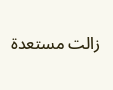زالت مستعدة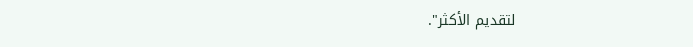لتقديم الأكثر".